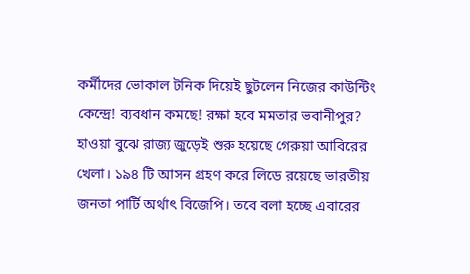কর্মীদের ভোকাল টনিক দিয়েই ছুটলেন নিজের কাউন্টিং কেন্দ্রে! ব্যবধান কমছে! রক্ষা হবে মমতার ভবানীপুর?
হাওয়া বুঝে রাজ্য জুড়েই শুরু হয়েছে গেরুয়া আবিরের খেলা। ১৯৪ টি আসন গ্রহণ করে লিডে রয়েছে ভারতীয় জনতা পার্টি অর্থাৎ বিজেপি। তবে বলা হচ্ছে এবারের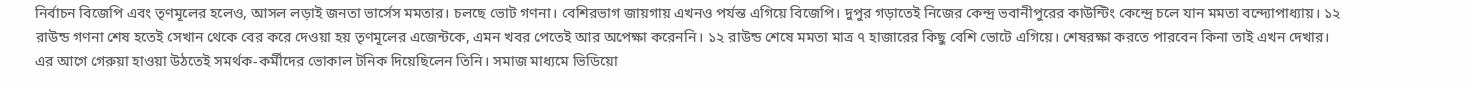নির্বাচন বিজেপি এবং তৃণমূলের হলেও, আসল লড়াই জনতা ভার্সেস মমতার। চলছে ভোট গণনা। বেশিরভাগ জায়গায় এখনও পর্যন্ত এগিয়ে বিজেপি। দুপুর গড়াতেই নিজের কেন্দ্র ভবানীপুরের কাউন্টিং কেন্দ্রে চলে যান মমতা বন্দ্যোপাধ্যায়। ১২ রাউন্ড গণনা শেষ হতেই সেখান থেকে বের করে দেওয়া হয় তৃণমূলের এজেন্টকে, এমন খবর পেতেই আর অপেক্ষা করেননি। ১২ রাউন্ড শেষে মমতা মাত্র ৭ হাজারের কিছু বেশি ভোটে এগিয়ে। শেষরক্ষা করতে পারবেন কিনা তাই এখন দেখার।
এর আগে গেরুয়া হাওয়া উঠতেই সমর্থক-কর্মীদের ভোকাল টনিক দিয়েছিলেন তিনি। সমাজ মাধ্যমে ভিডিয়ো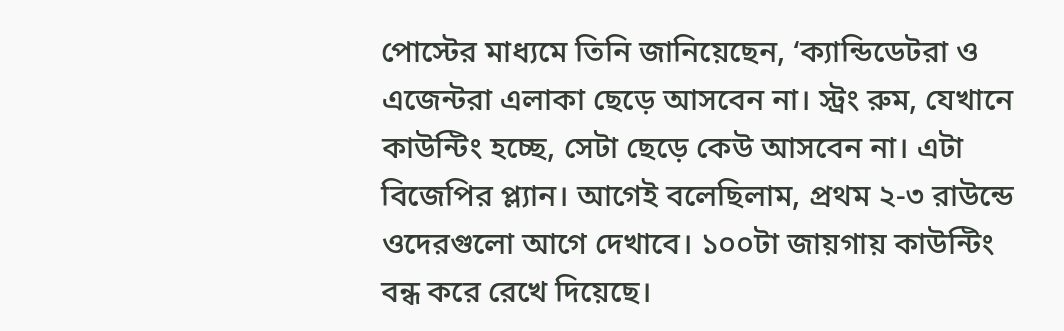পোস্টের মাধ্যমে তিনি জানিয়েছেন, ‘ক্যান্ডিডেটরা ও এজেন্টরা এলাকা ছেড়ে আসবেন না। স্ট্রং রুম, যেখানে কাউন্টিং হচ্ছে, সেটা ছেড়ে কেউ আসবেন না। এটা বিজেপির প্ল্যান। আগেই বলেছিলাম, প্রথম ২-৩ রাউন্ডে ওদেরগুলো আগে দেখাবে। ১০০টা জায়গায় কাউন্টিং বন্ধ করে রেখে দিয়েছে।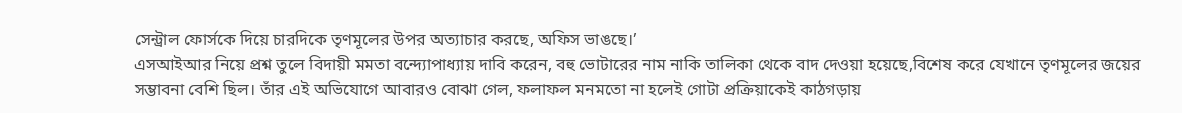সেন্ট্রাল ফোর্সকে দিয়ে চারদিকে তৃণমূলের উপর অত্যাচার করছে, অফিস ভাঙছে।’
এসআইআর নিয়ে প্রশ্ন তুলে বিদায়ী মমতা বন্দ্যোপাধ্যায় দাবি করেন, বহু ভোটারের নাম নাকি তালিকা থেকে বাদ দেওয়া হয়েছে,বিশেষ করে যেখানে তৃণমূলের জয়ের সম্ভাবনা বেশি ছিল। তাঁর এই অভিযোগে আবারও বোঝা গেল, ফলাফল মনমতো না হলেই গোটা প্রক্রিয়াকেই কাঠগড়ায়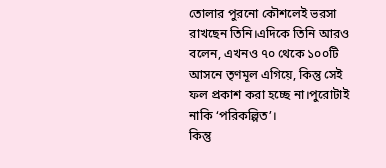তোলার পুরনো কৌশলেই ভরসা রাখছেন তিনি।এদিকে তিনি আরও বলেন, এখনও ৭০ থেকে ১০০টি আসনে তৃণমূল এগিয়ে, কিন্তু সেই ফল প্রকাশ করা হচ্ছে না।পুরোটাই নাকি ‘পরিকল্পিত’।
কিন্তু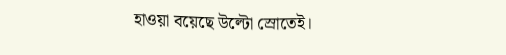হাওয়া বয়েছে উল্টো স্রোতেই।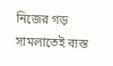নিজের গড় সামলাতেই ব্যস্ত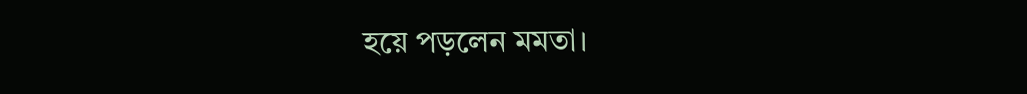হয়ে পড়লেন মমতা।